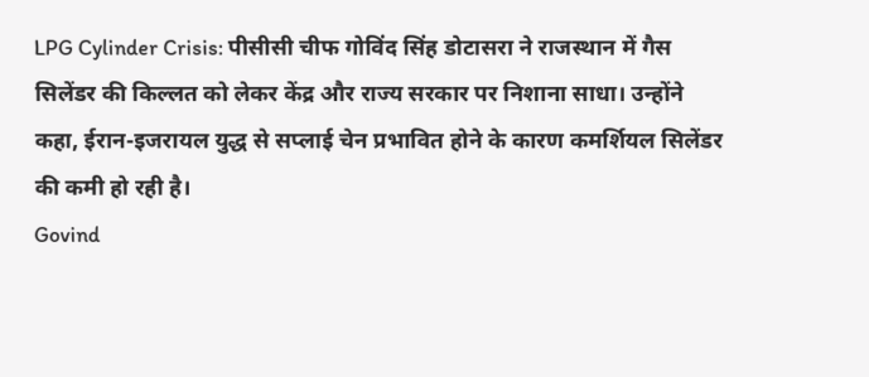LPG Cylinder Crisis: पीसीसी चीफ गोविंद सिंह डोटासरा ने राजस्थान में गैस सिलेंडर की किल्लत को लेकर केंद्र और राज्य सरकार पर निशाना साधा। उन्होंने कहा, ईरान-इजरायल युद्ध से सप्लाई चेन प्रभावित होने के कारण कमर्शियल सिलेंडर की कमी हो रही है।
Govind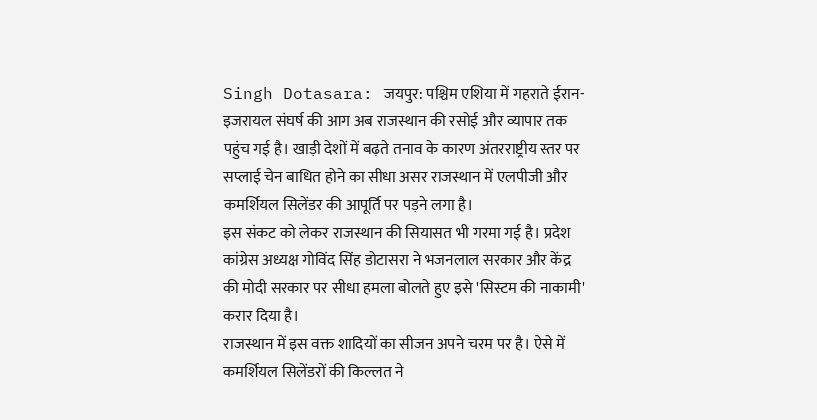Singh Dotasara: जयपुर: पश्चिम एशिया में गहराते ईरान-इजरायल संघर्ष की आग अब राजस्थान की रसोई और व्यापार तक पहुंच गई है। खाड़ी देशों में बढ़ते तनाव के कारण अंतरराष्ट्रीय स्तर पर सप्लाई चेन बाधित होने का सीधा असर राजस्थान में एलपीजी और कमर्शियल सिलेंडर की आपूर्ति पर पड़ने लगा है।
इस संकट को लेकर राजस्थान की सियासत भी गरमा गई है। प्रदेश कांग्रेस अध्यक्ष गोविंद सिंह डोटासरा ने भजनलाल सरकार और केंद्र की मोदी सरकार पर सीधा हमला बोलते हुए इसे 'सिस्टम की नाकामी' करार दिया है।
राजस्थान में इस वक्त शादियों का सीजन अपने चरम पर है। ऐसे में कमर्शियल सिलेंडरों की किल्लत ने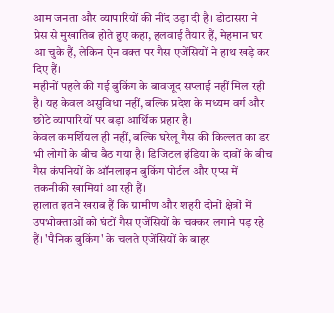आम जनता और व्यापारियों की नींद उड़ा दी है। डोटासरा ने प्रेस से मुखातिब होते हुए कहा, हलवाई तैयार हैं, मेहमान घर आ चुके हैं, लेकिन ऐन वक्त पर गैस एजेंसियों ने हाथ खड़े कर दिए हैं।
महीनों पहले की गई बुकिंग के बावजूद सप्लाई नहीं मिल रही है। यह केवल असुविधा नहीं, बल्कि प्रदेश के मध्यम वर्ग और छोटे व्यापारियों पर बड़ा आर्थिक प्रहार है।
केवल कमर्शियल ही नहीं, बल्कि घरेलू गैस की किल्लत का डर भी लोगों के बीच बैठ गया है। डिजिटल इंडिया के दावों के बीच गैस कंपनियों के ऑनलाइन बुकिंग पोर्टल और एप्स में तकनीकी खामियां आ रही हैं।
हालात इतने खराब हैं कि ग्रामीण और शहरी दोनों क्षेत्रों में उपभोक्ताओं को घंटों गैस एजेंसियों के चक्कर लगाने पड़ रहे हैं। 'पैनिक बुकिंग' के चलते एजेंसियों के बाहर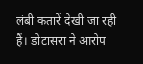लंबी कतारें देखी जा रही हैं। डोटासरा ने आरोप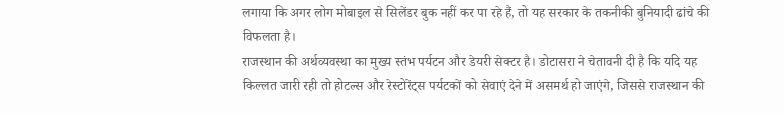लगाया कि अगर लोग मोबाइल से सिलेंडर बुक नहीं कर पा रहे हैं, तो यह सरकार के तकनीकी बुनियादी ढांचे की विफलता है।
राजस्थान की अर्थव्यवस्था का मुख्य स्तंभ पर्यटन और डेयरी सेक्टर है। डोटासरा ने चेतावनी दी है कि यदि यह किल्लत जारी रही तो होटल्स और रेस्टोरेंट्स पर्यटकों को सेवाएं देने में असमर्थ हो जाएंगे, जिससे राजस्थान की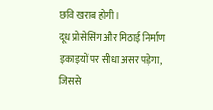छवि खराब होगी।
दूध प्रोसेसिंग और मिठाई निर्माण इकाइयों पर सीधा असर पड़ेगा, जिससे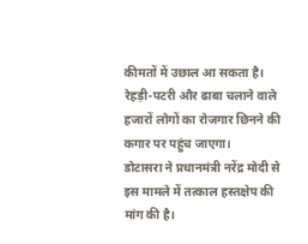कीमतों में उछाल आ सकता है। रेहड़ी-पटरी और ढाबा चलाने वाले हजारों लोगों का रोजगार छिनने की कगार पर पहुंच जाएगा।
डोटासरा ने प्रधानमंत्री नरेंद्र मोदी से इस मामले में तत्काल हस्तक्षेप की मांग की है।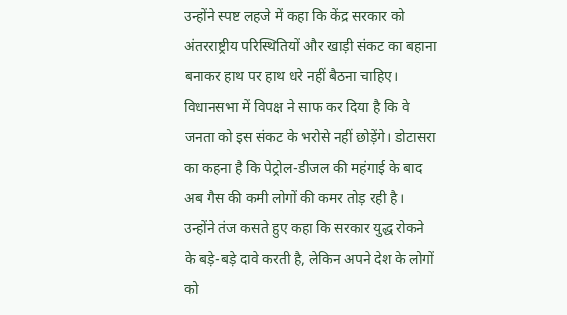उन्होंने स्पष्ट लहजे में कहा कि केंद्र सरकार को अंतरराष्ट्रीय परिस्थितियों और खाड़ी संकट का बहाना बनाकर हाथ पर हाथ धरे नहीं बैठना चाहिए।
विधानसभा में विपक्ष ने साफ कर दिया है कि वे जनता को इस संकट के भरोसे नहीं छोड़ेंगे। डोटासरा का कहना है कि पेट्रोल-डीजल की महंगाई के बाद अब गैस की कमी लोगों की कमर तोड़ रही है। उन्होंने तंज कसते हुए कहा कि सरकार युद्ध रोकने के बड़े-बड़े दावे करती है, लेकिन अपने देश के लोगों को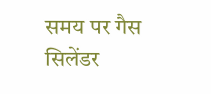समय पर गैस सिलेंडर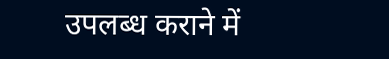उपलब्ध कराने में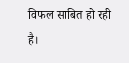विफल साबित हो रही है।